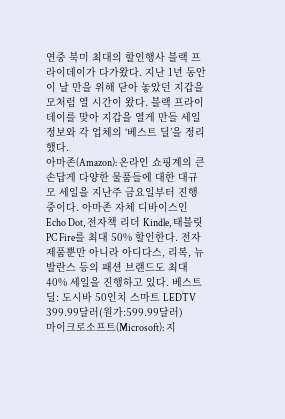연중 북미 최대의 할인행사 블랙 프라이데이가 다가왔다. 지난 1년 동안 이 날 만을 위해 닫아 놓았던 지갑을 모처럼 열 시간이 왔다. 블랙 프라이데이를 맞아 지갑을 열게 만들 세일 정보와 각 업체의 ‘베스트 딜’을 정리했다.
아마존(Amazon): 온라인 쇼핑계의 큰손답게 다양한 물품들에 대한 대규모 세일을 지난주 금요일부터 진행 중이다. 아마존 자체 디바이스인 Echo Dot, 전자책 리더 Kindle, 태블릿 PC Fire를 최대 50% 할인한다. 전자제품뿐만 아니라 아디다스, 리복, 뉴발란스 등의 패션 브랜드도 최대 40% 세일을 진행하고 있다. 베스트 딜: 도시바 50인치 스마트 LEDTV 399.99달러(원가:599.99달러)
마이크로소프트(Microsoft): 지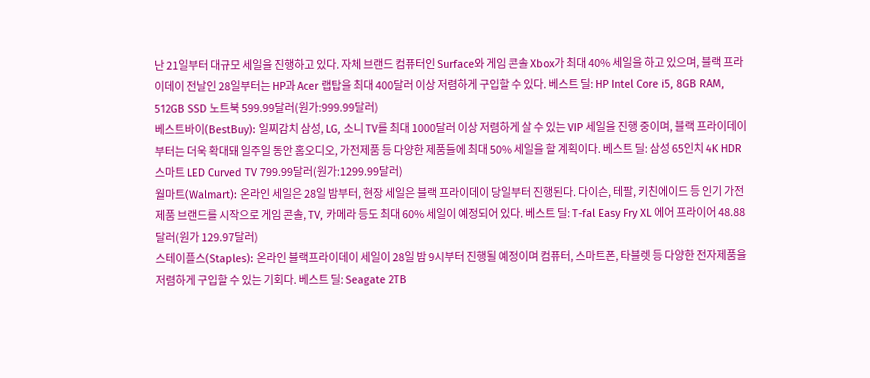난 21일부터 대규모 세일을 진행하고 있다. 자체 브랜드 컴퓨터인 Surface와 게임 콘솔 Xbox가 최대 40% 세일을 하고 있으며, 블랙 프라이데이 전날인 28일부터는 HP과 Acer 랩탑을 최대 400달러 이상 저렴하게 구입할 수 있다. 베스트 딜: HP Intel Core i5, 8GB RAM, 512GB SSD 노트북 599.99달러(원가:999.99달러)
베스트바이(BestBuy): 일찌감치 삼성, LG, 소니 TV를 최대 1000달러 이상 저렴하게 살 수 있는 VIP 세일을 진행 중이며, 블랙 프라이데이부터는 더욱 확대돼 일주일 동안 홈오디오, 가전제품 등 다양한 제품들에 최대 50% 세일을 할 계획이다. 베스트 딜: 삼성 65인치 4K HDR 스마트 LED Curved TV 799.99달러(원가:1299.99달러)
월마트(Walmart): 온라인 세일은 28일 밤부터, 현장 세일은 블랙 프라이데이 당일부터 진행된다. 다이슨, 테팔, 키친에이드 등 인기 가전제품 브랜드를 시작으로 게임 콘솔, TV, 카메라 등도 최대 60% 세일이 예정되어 있다. 베스트 딜: T-fal Easy Fry XL 에어 프라이어 48.88달러(원가 129.97달러)
스테이플스(Staples): 온라인 블랙프라이데이 세일이 28일 밤 9시부터 진행될 예정이며 컴퓨터, 스마트폰, 타블렛 등 다양한 전자제품을 저렴하게 구입할 수 있는 기회다. 베스트 딜: Seagate 2TB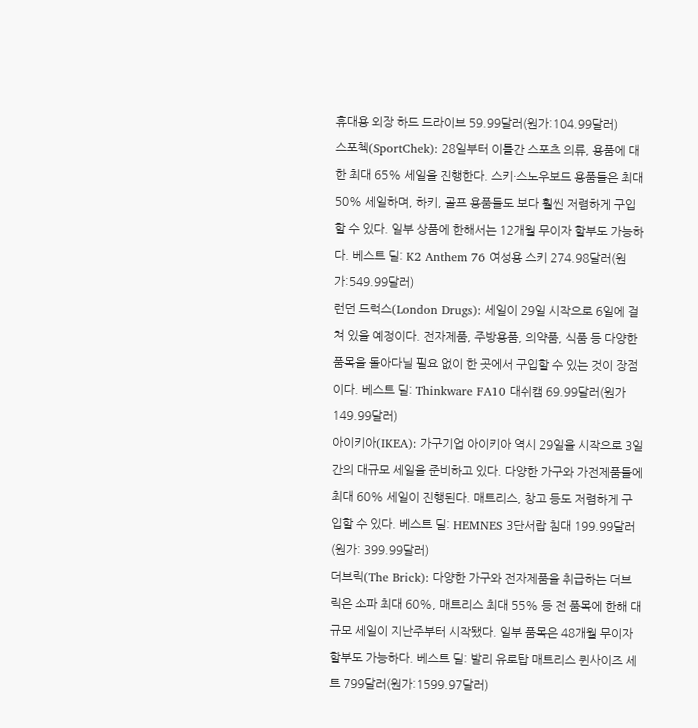휴대용 외장 하드 드라이브 59.99달러(원가:104.99달러)
스포첵(SportChek): 28일부터 이틀간 스포츠 의류, 용품에 대한 최대 65% 세일을 진행한다. 스키·스노우보드 용품들은 최대 50% 세일하며, 하키, 골프 용품들도 보다 훨씬 저렴하게 구입할 수 있다. 일부 상품에 한해서는 12개월 무이자 할부도 가능하다. 베스트 딜: K2 Anthem 76 여성용 스키 274.98달러(원가:549.99달러)
런던 드럭스(London Drugs): 세일이 29일 시작으로 6일에 걸쳐 있을 예정이다. 전자제품, 주방용품, 의약품, 식품 등 다양한 품목을 돌아다닐 필요 없이 한 곳에서 구입할 수 있는 것이 장점이다. 베스트 딜: Thinkware FA10 대쉬캠 69.99달러(원가 149.99달러)
아이키아(IKEA): 가구기업 아이키아 역시 29일을 시작으로 3일간의 대규모 세일을 준비하고 있다. 다양한 가구와 가전제품들에 최대 60% 세일이 진행된다. 매트리스, 창고 등도 저렴하게 구입할 수 있다. 베스트 딜: HEMNES 3단서랍 침대 199.99달러(원가: 399.99달러)
더브릭(The Brick): 다양한 가구와 전자제품을 취급하는 더브릭은 소파 최대 60%, 매트리스 최대 55% 등 전 품목에 한해 대규모 세일이 지난주부터 시작됐다. 일부 품목은 48개월 무이자 할부도 가능하다. 베스트 딜: 발리 유로탑 매트리스 퀸사이즈 세트 799달러(원가:1599.97달러)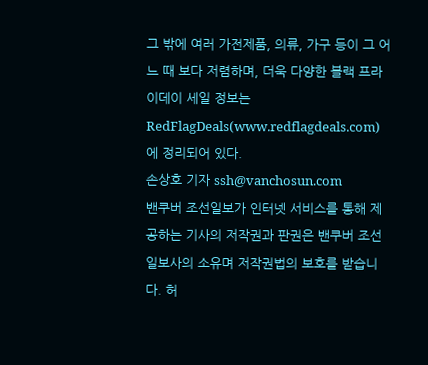그 밖에 여러 가전제품, 의류, 가구 등이 그 어느 때 보다 저렴하며, 더욱 다양한 블랙 프라이데이 세일 정보는 RedFlagDeals(www.redflagdeals.com)에 정리되어 있다.
손상호 기자 ssh@vanchosun.com
밴쿠버 조선일보가 인터넷 서비스를 통해 제공하는 기사의 저작권과 판권은 밴쿠버 조선일보사의 소유며 저작권법의 보호를 받습니다. 허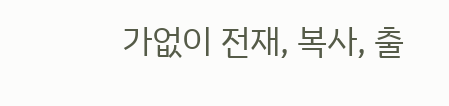가없이 전재, 복사, 출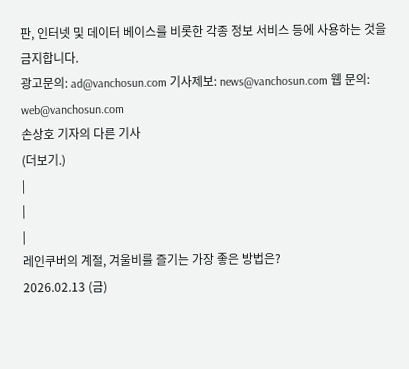판, 인터넷 및 데이터 베이스를 비롯한 각종 정보 서비스 등에 사용하는 것을 금지합니다.
광고문의: ad@vanchosun.com 기사제보: news@vanchosun.com 웹 문의: web@vanchosun.com
손상호 기자의 다른 기사
(더보기.)
|
|
|
레인쿠버의 계절, 겨울비를 즐기는 가장 좋은 방법은?
2026.02.13 (금)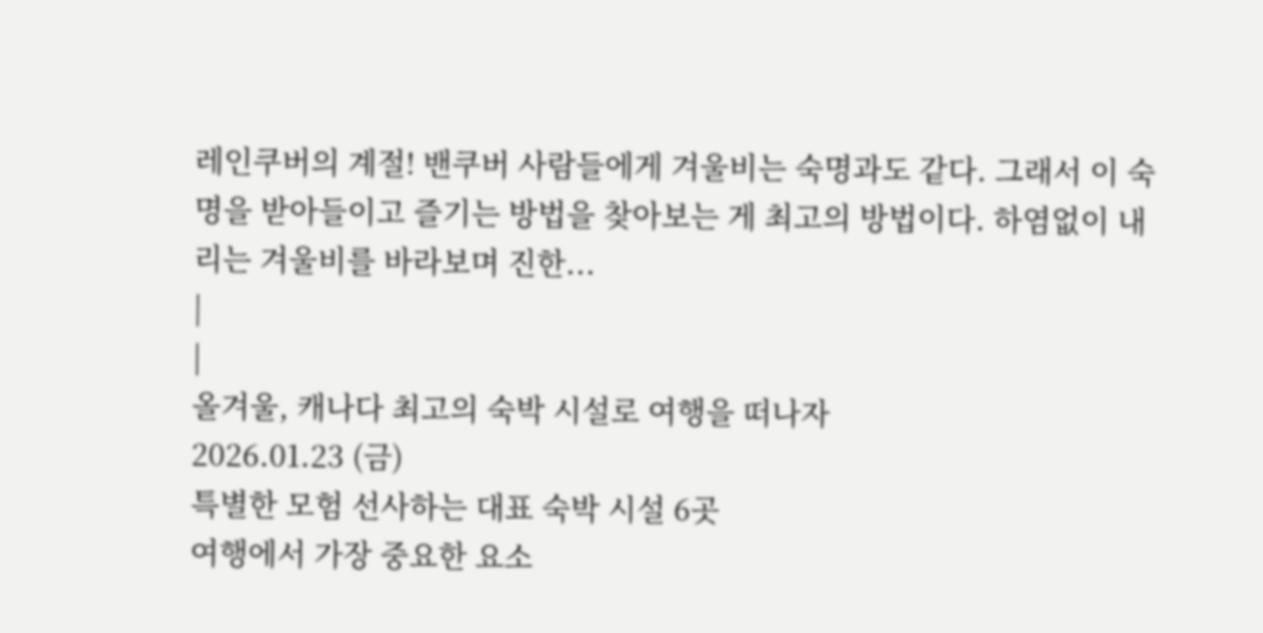레인쿠버의 계절! 밴쿠버 사람들에게 겨울비는 숙명과도 같다. 그래서 이 숙명을 받아들이고 즐기는 방법을 찾아보는 게 최고의 방법이다. 하염없이 내리는 겨울비를 바라보며 진한...
|
|
올겨울, 캐나다 최고의 숙박 시설로 여행을 떠나자
2026.01.23 (금)
특별한 모험 선사하는 대표 숙박 시설 6곳
여행에서 가장 중요한 요소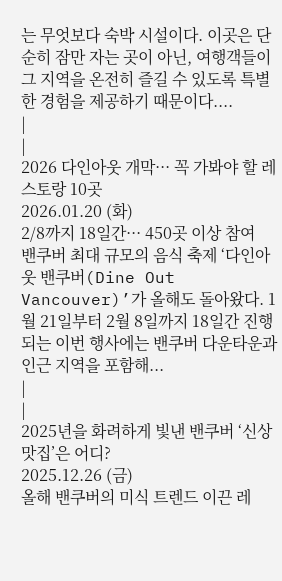는 무엇보다 숙박 시설이다. 이곳은 단순히 잠만 자는 곳이 아닌, 여행객들이 그 지역을 온전히 즐길 수 있도록 특별한 경험을 제공하기 때문이다....
|
|
2026 다인아웃 개막··· 꼭 가봐야 할 레스토랑 10곳
2026.01.20 (화)
2/8까지 18일간··· 450곳 이상 참여
밴쿠버 최대 규모의 음식 축제 ‘다인아웃 밴쿠버(Dine Out Vancouver)’가 올해도 돌아왔다. 1월 21일부터 2월 8일까지 18일간 진행되는 이번 행사에는 밴쿠버 다운타운과 인근 지역을 포함해...
|
|
2025년을 화려하게 빛낸 밴쿠버 ‘신상 맛집’은 어디?
2025.12.26 (금)
올해 밴쿠버의 미식 트렌드 이끈 레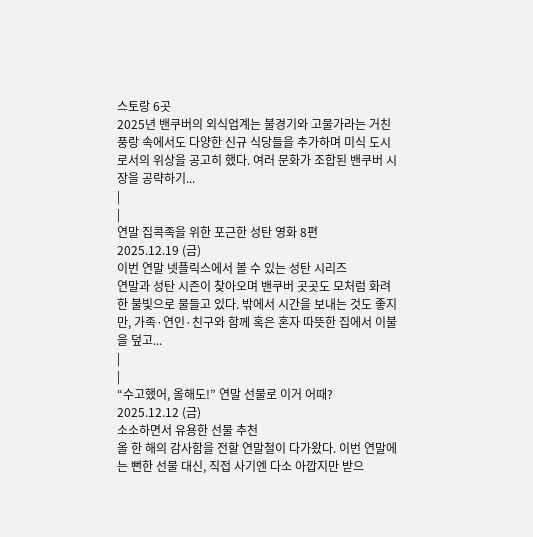스토랑 6곳
2025년 밴쿠버의 외식업계는 불경기와 고물가라는 거친 풍랑 속에서도 다양한 신규 식당들을 추가하며 미식 도시로서의 위상을 공고히 했다. 여러 문화가 조합된 밴쿠버 시장을 공략하기...
|
|
연말 집콕족을 위한 포근한 성탄 영화 8편
2025.12.19 (금)
이번 연말 넷플릭스에서 볼 수 있는 성탄 시리즈
연말과 성탄 시즌이 찾아오며 밴쿠버 곳곳도 모처럼 화려한 불빛으로 물들고 있다. 밖에서 시간을 보내는 것도 좋지만, 가족·연인·친구와 함께 혹은 혼자 따뜻한 집에서 이불을 덮고...
|
|
“수고했어, 올해도!” 연말 선물로 이거 어때?
2025.12.12 (금)
소소하면서 유용한 선물 추천
올 한 해의 감사함을 전할 연말철이 다가왔다. 이번 연말에는 뻔한 선물 대신, 직접 사기엔 다소 아깝지만 받으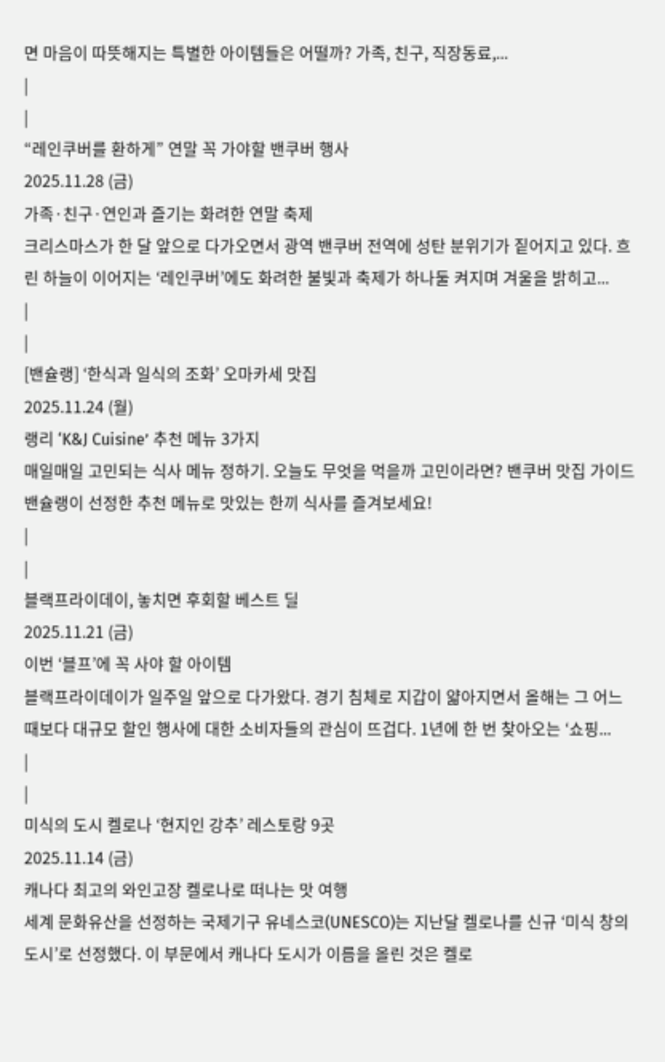면 마음이 따뜻해지는 특별한 아이템들은 어떨까? 가족, 친구, 직장동료,...
|
|
“레인쿠버를 환하게” 연말 꼭 가야할 밴쿠버 행사
2025.11.28 (금)
가족·친구·연인과 즐기는 화려한 연말 축제
크리스마스가 한 달 앞으로 다가오면서 광역 밴쿠버 전역에 성탄 분위기가 짙어지고 있다. 흐린 하늘이 이어지는 ‘레인쿠버’에도 화려한 불빛과 축제가 하나둘 켜지며 겨울을 밝히고...
|
|
[밴슐랭] ‘한식과 일식의 조화’ 오마카세 맛집
2025.11.24 (월)
랭리 ‘K&J Cuisine’ 추천 메뉴 3가지
매일매일 고민되는 식사 메뉴 정하기. 오늘도 무엇을 먹을까 고민이라면? 밴쿠버 맛집 가이드 밴슐랭이 선정한 추천 메뉴로 맛있는 한끼 식사를 즐겨보세요!
|
|
블랙프라이데이, 놓치면 후회할 베스트 딜
2025.11.21 (금)
이번 ‘블프’에 꼭 사야 할 아이템
블랙프라이데이가 일주일 앞으로 다가왔다. 경기 침체로 지갑이 얇아지면서 올해는 그 어느 때보다 대규모 할인 행사에 대한 소비자들의 관심이 뜨겁다. 1년에 한 번 찾아오는 ‘쇼핑...
|
|
미식의 도시 켈로나 ‘현지인 강추’ 레스토랑 9곳
2025.11.14 (금)
캐나다 최고의 와인고장 켈로나로 떠나는 맛 여행
세계 문화유산을 선정하는 국제기구 유네스코(UNESCO)는 지난달 켈로나를 신규 ‘미식 창의 도시’로 선정했다. 이 부문에서 캐나다 도시가 이름을 올린 것은 켈로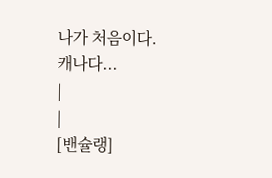나가 처음이다. 캐나다...
|
|
[밴슐랭]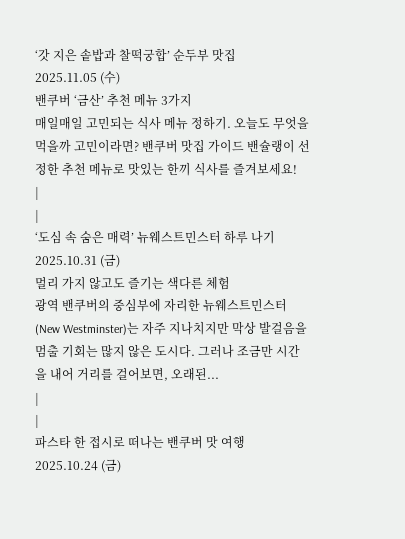‘갓 지은 솥밥과 찰떡궁합’ 순두부 맛집
2025.11.05 (수)
밴쿠버 ‘금산’ 추천 메뉴 3가지
매일매일 고민되는 식사 메뉴 정하기. 오늘도 무엇을 먹을까 고민이라면? 밴쿠버 맛집 가이드 밴슐랭이 선정한 추천 메뉴로 맛있는 한끼 식사를 즐겨보세요!
|
|
‘도심 속 숨은 매력’ 뉴웨스트민스터 하루 나기
2025.10.31 (금)
멀리 가지 않고도 즐기는 색다른 체험
광역 밴쿠버의 중심부에 자리한 뉴웨스트민스터(New Westminster)는 자주 지나치지만 막상 발걸음을 멈출 기회는 많지 않은 도시다. 그러나 조금만 시간을 내어 거리를 걸어보면, 오래된...
|
|
파스타 한 접시로 떠나는 밴쿠버 맛 여행
2025.10.24 (금)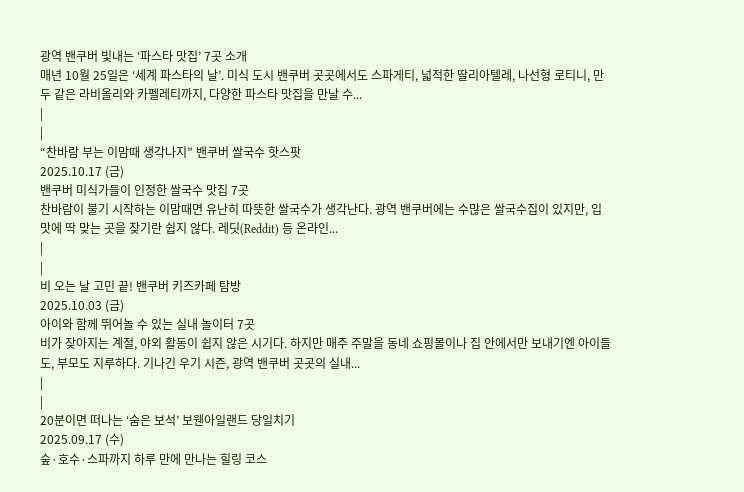광역 밴쿠버 빛내는 ‘파스타 맛집’ 7곳 소개
매년 10월 25일은 ‘세계 파스타의 날’. 미식 도시 밴쿠버 곳곳에서도 스파게티, 넓적한 딸리아텔레, 나선형 로티니, 만두 같은 라비올리와 카펠레티까지, 다양한 파스타 맛집을 만날 수...
|
|
“찬바람 부는 이맘때 생각나지” 밴쿠버 쌀국수 핫스팟
2025.10.17 (금)
밴쿠버 미식가들이 인정한 쌀국수 맛집 7곳
찬바람이 불기 시작하는 이맘때면 유난히 따뜻한 쌀국수가 생각난다. 광역 밴쿠버에는 수많은 쌀국수집이 있지만, 입맛에 딱 맞는 곳을 찾기란 쉽지 않다. 레딧(Reddit) 등 온라인...
|
|
비 오는 날 고민 끝! 밴쿠버 키즈카페 탐방
2025.10.03 (금)
아이와 함께 뛰어놀 수 있는 실내 놀이터 7곳
비가 잦아지는 계절, 야외 활동이 쉽지 않은 시기다. 하지만 매주 주말을 동네 쇼핑몰이나 집 안에서만 보내기엔 아이들도, 부모도 지루하다. 기나긴 우기 시즌, 광역 밴쿠버 곳곳의 실내...
|
|
20분이면 떠나는 ‘숨은 보석’ 보웬아일랜드 당일치기
2025.09.17 (수)
숲·호수·스파까지 하루 만에 만나는 힐링 코스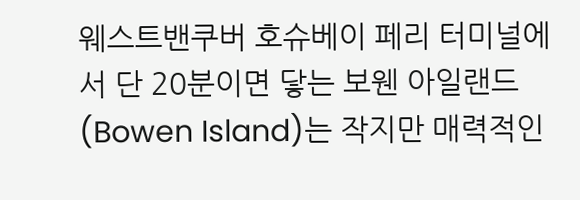웨스트밴쿠버 호슈베이 페리 터미널에서 단 20분이면 닿는 보웬 아일랜드(Bowen Island)는 작지만 매력적인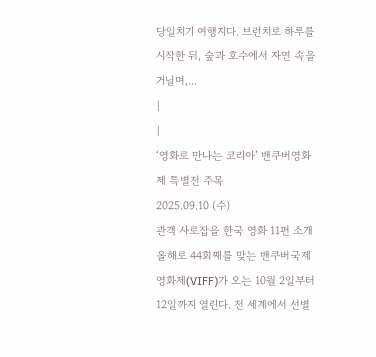당일치기 여행지다. 브런치로 하루를 시작한 뒤, 숲과 호수에서 자연 속을 거닐며,...
|
|
‘영화로 만나는 코리아’ 밴쿠버영화제 특별전 주목
2025.09.10 (수)
관객 사로잡을 한국 영화 11편 소개
올해로 44회째를 맞는 밴쿠버국제영화제(VIFF)가 오는 10월 2일부터 12일까지 열린다. 전 세계에서 선별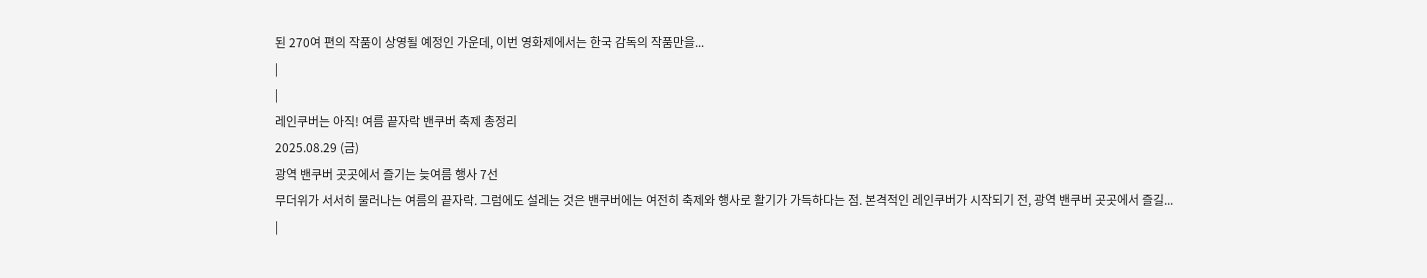된 270여 편의 작품이 상영될 예정인 가운데, 이번 영화제에서는 한국 감독의 작품만을...
|
|
레인쿠버는 아직! 여름 끝자락 밴쿠버 축제 총정리
2025.08.29 (금)
광역 밴쿠버 곳곳에서 즐기는 늦여름 행사 7선
무더위가 서서히 물러나는 여름의 끝자락. 그럼에도 설레는 것은 밴쿠버에는 여전히 축제와 행사로 활기가 가득하다는 점. 본격적인 레인쿠버가 시작되기 전, 광역 밴쿠버 곳곳에서 즐길...
|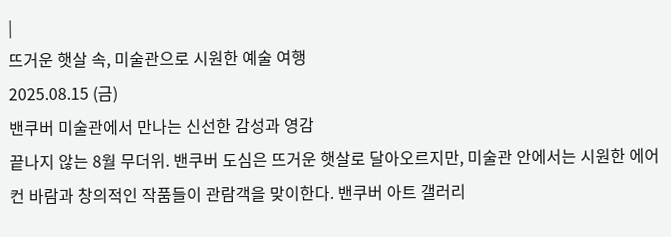|
뜨거운 햇살 속, 미술관으로 시원한 예술 여행
2025.08.15 (금)
밴쿠버 미술관에서 만나는 신선한 감성과 영감
끝나지 않는 8월 무더위. 밴쿠버 도심은 뜨거운 햇살로 달아오르지만, 미술관 안에서는 시원한 에어컨 바람과 창의적인 작품들이 관람객을 맞이한다. 밴쿠버 아트 갤러리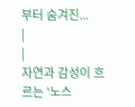부터 숨겨진...
|
|
자연과 감성이 흐르는 ‘노스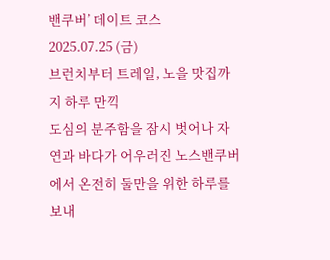밴쿠버’ 데이트 코스
2025.07.25 (금)
브런치부터 트레일, 노을 맛집까지 하루 만끽
도심의 분주함을 잠시 벗어나 자연과 바다가 어우러진 노스밴쿠버에서 온전히 둘만을 위한 하루를 보내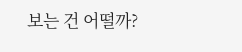보는 건 어떨까?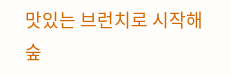맛있는 브런치로 시작해 숲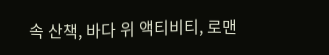속 산책, 바다 위 액티비티, 로맨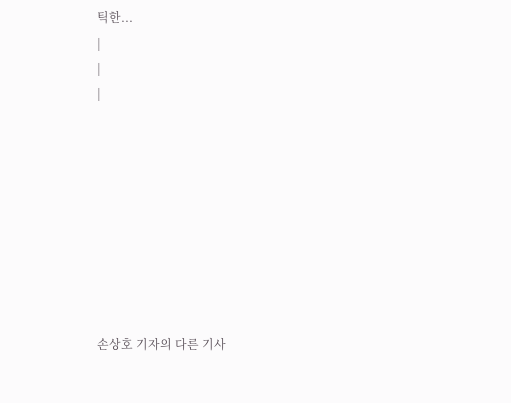틱한...
|
|
|









손상호 기자의 다른 기사